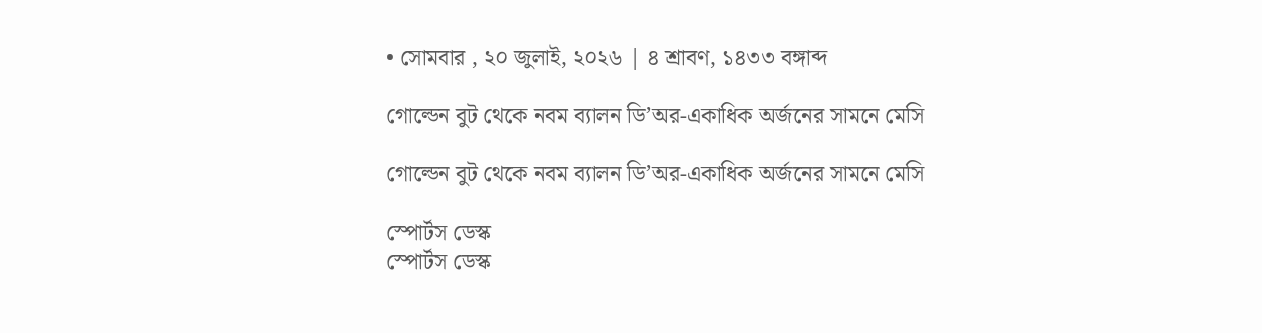• সোমবার , ২০ জুলাই, ২০২৬ | ৪ শ্রাবণ, ১৪৩৩ বঙ্গাব্দ

গোল্ডেন বুট থেকে নবম ব্যালন ডি’অর-একাধিক অর্জনের সামনে মেসি

গোল্ডেন বুট থেকে নবম ব্যালন ডি’অর-একাধিক অর্জনের সামনে মেসি

স্পোর্টস ডেস্ক
স্পোর্টস ডেস্ক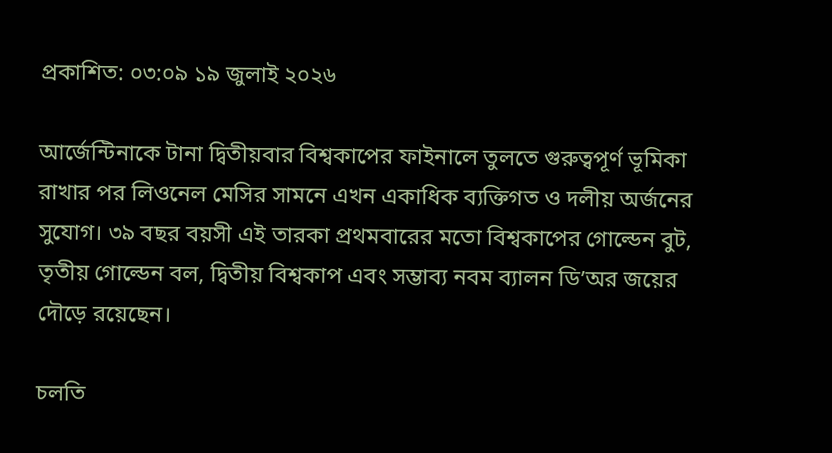প্রকাশিত: ০৩:০৯ ১৯ জুলাই ২০২৬

আর্জেন্টিনাকে টানা দ্বিতীয়বার বিশ্বকাপের ফাইনালে তুলতে গুরুত্বপূর্ণ ভূমিকা রাখার পর লিওনেল মেসির সামনে এখন একাধিক ব্যক্তিগত ও দলীয় অর্জনের সুযোগ। ৩৯ বছর বয়সী এই তারকা প্রথমবারের মতো বিশ্বকাপের গোল্ডেন বুট, তৃতীয় গোল্ডেন বল, দ্বিতীয় বিশ্বকাপ এবং সম্ভাব্য নবম ব্যালন ডি’অর জয়ের দৌড়ে রয়েছেন।

চলতি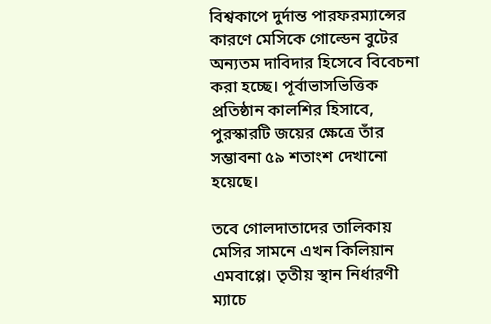বিশ্বকাপে দুর্দান্ত পারফরম্যান্সের কারণে মেসিকে গোল্ডেন বুটের অন্যতম দাবিদার হিসেবে বিবেচনা করা হচ্ছে। পূর্বাভাসভিত্তিক প্রতিষ্ঠান কালশির হিসাবে, পুরস্কারটি জয়ের ক্ষেত্রে তাঁর সম্ভাবনা ৫৯ শতাংশ দেখানো হয়েছে।

তবে গোলদাতাদের তালিকায় মেসির সামনে এখন কিলিয়ান এমবাপ্পে। তৃতীয় স্থান নির্ধারণী ম্যাচে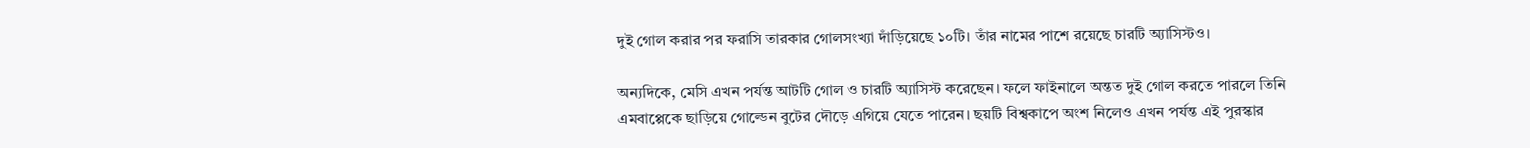দুই গোল করার পর ফরাসি তারকার গোলসংখ্যা দাঁড়িয়েছে ১০টি। তাঁর নামের পাশে রয়েছে চারটি অ্যাসিস্টও।

অন্যদিকে, মেসি এখন পর্যন্ত আটটি গোল ও চারটি অ্যাসিস্ট করেছেন। ফলে ফাইনালে অন্তত দুই গোল করতে পারলে তিনি এমবাপ্পেকে ছাড়িয়ে গোল্ডেন বুটের দৌড়ে এগিয়ে যেতে পারেন। ছয়টি বিশ্বকাপে অংশ নিলেও এখন পর্যন্ত এই পুরস্কার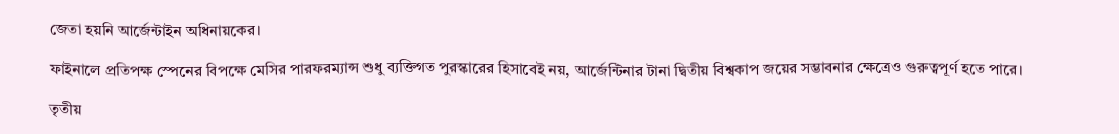জেতা হয়নি আর্জেন্টাইন অধিনায়কের।

ফাইনালে প্রতিপক্ষ স্পেনের বিপক্ষে মেসির পারফরম্যান্স শুধু ব্যক্তিগত পুরস্কারের হিসাবেই নয়, আর্জেন্টিনার টানা দ্বিতীয় বিশ্বকাপ জয়ের সম্ভাবনার ক্ষেত্রেও গুরুত্বপূর্ণ হতে পারে।

তৃতীয়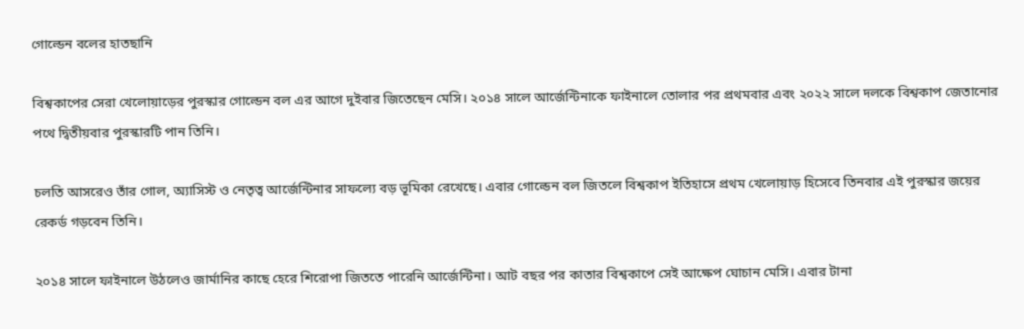গোল্ডেন বলের হাতছানি

বিশ্বকাপের সেরা খেলোয়াড়ের পুরস্কার গোল্ডেন বল এর আগে দুইবার জিতেছেন মেসি। ২০১৪ সালে আর্জেন্টিনাকে ফাইনালে তোলার পর প্রথমবার এবং ২০২২ সালে দলকে বিশ্বকাপ জেতানোর পথে দ্বিতীয়বার পুরস্কারটি পান তিনি।

চলতি আসরেও তাঁর গোল, অ্যাসিস্ট ও নেতৃত্ব আর্জেন্টিনার সাফল্যে বড় ভূমিকা রেখেছে। এবার গোল্ডেন বল জিতলে বিশ্বকাপ ইতিহাসে প্রথম খেলোয়াড় হিসেবে তিনবার এই পুরস্কার জয়ের রেকর্ড গড়বেন তিনি।

২০১৪ সালে ফাইনালে উঠলেও জার্মানির কাছে হেরে শিরোপা জিততে পারেনি আর্জেন্টিনা। আট বছর পর কাতার বিশ্বকাপে সেই আক্ষেপ ঘোচান মেসি। এবার টানা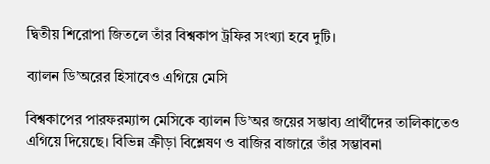দ্বিতীয় শিরোপা জিতলে তাঁর বিশ্বকাপ ট্রফির সংখ্যা হবে দুটি।

ব্যালন ডি’অরের হিসাবেও এগিয়ে মেসি

বিশ্বকাপের পারফরম্যান্স মেসিকে ব্যালন ডি’অর জয়ের সম্ভাব্য প্রার্থীদের তালিকাতেও এগিয়ে দিয়েছে। বিভিন্ন ক্রীড়া বিশ্লেষণ ও বাজির বাজারে তাঁর সম্ভাবনা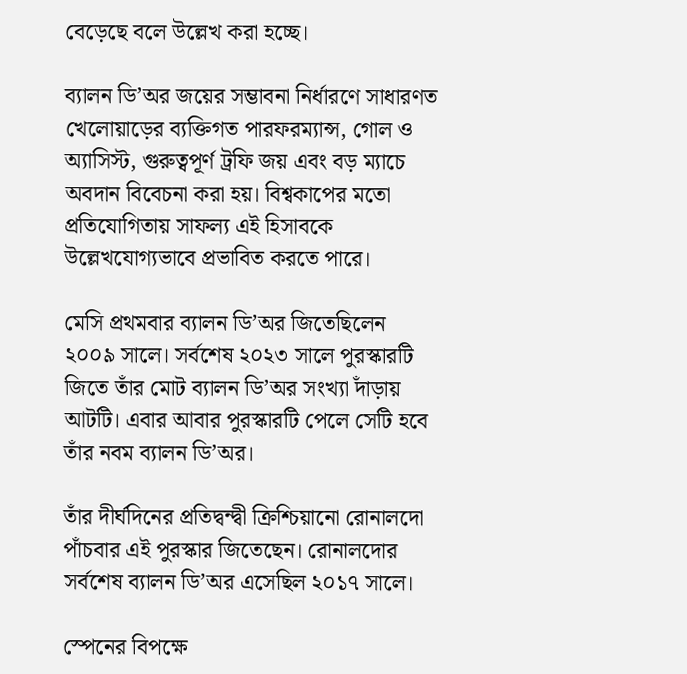বেড়েছে বলে উল্লেখ করা হচ্ছে।

ব্যালন ডি’অর জয়ের সম্ভাবনা নির্ধারণে সাধারণত খেলোয়াড়ের ব্যক্তিগত পারফরম্যান্স, গোল ও অ্যাসিস্ট, গুরুত্বপূর্ণ ট্রফি জয় এবং বড় ম্যাচে অবদান বিবেচনা করা হয়। বিশ্বকাপের মতো প্রতিযোগিতায় সাফল্য এই হিসাবকে উল্লেখযোগ্যভাবে প্রভাবিত করতে পারে।

মেসি প্রথমবার ব্যালন ডি’অর জিতেছিলেন ২০০৯ সালে। সর্বশেষ ২০২৩ সালে পুরস্কারটি জিতে তাঁর মোট ব্যালন ডি’অর সংখ্যা দাঁড়ায় আটটি। এবার আবার পুরস্কারটি পেলে সেটি হবে তাঁর নবম ব্যালন ডি’অর।

তাঁর দীর্ঘদিনের প্রতিদ্বন্দ্বী ক্রিশ্চিয়ানো রোনালদো পাঁচবার এই পুরস্কার জিতেছেন। রোনালদোর সর্বশেষ ব্যালন ডি’অর এসেছিল ২০১৭ সালে।

স্পেনের বিপক্ষে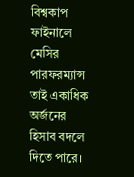বিশ্বকাপ ফাইনালে মেসির পারফরম্যান্স তাই একাধিক অর্জনের হিসাব বদলে দিতে পারে।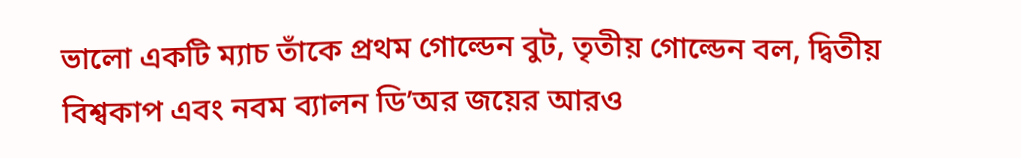ভালো একটি ম্যাচ তাঁকে প্রথম গোল্ডেন বুট, তৃতীয় গোল্ডেন বল, দ্বিতীয় বিশ্বকাপ এবং নবম ব্যালন ডি’অর জয়ের আরও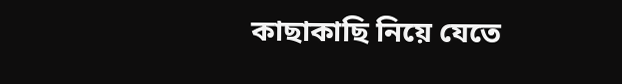কাছাকাছি নিয়ে যেতে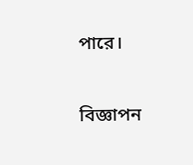পারে।

বিজ্ঞাপন